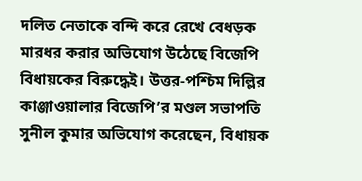দলিত নেতাকে বন্দি করে রেখে বেধড়ক মারধর করার অভিযোগ উঠেছে বিজেপি বিধায়কের বিরুদ্ধেই। উত্তর-পশ্চিম দিল্লির কাঞ্জাওয়ালার বিজেপি’র মণ্ডল সভাপতি সুনীল কুমার অভিযোগ করেছেন, বিধায়ক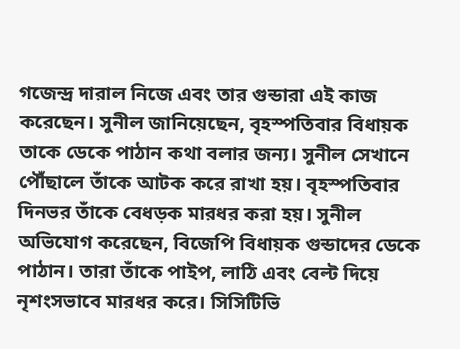গজেন্দ্র দারাল নিজে এবং তার গুন্ডারা এই কাজ করেছেন। সুনীল জানিয়েছেন, বৃহস্পতিবার বিধায়ক তাকে ডেকে পাঠান কথা বলার জন্য। সুনীল সেখানে পৌঁছালে তাঁকে আটক করে রাখা হয়। বৃহস্পতিবার দিনভর তাঁকে বেধড়ক মারধর করা হয়। সুনীল অভিযোগ করেছেন, বিজেপি বিধায়ক গুন্ডাদের ডেকে পাঠান। তারা তাঁকে পাইপ, লাঠি এবং বেল্ট দিয়ে নৃশংসভাবে মারধর করে। সিসিটিভি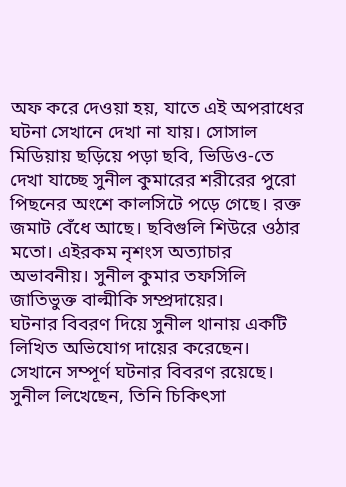অফ করে দেওয়া হয়, যাতে এই অপরাধের ঘটনা সেখানে দেখা না যায়। সোসাল মিডিয়ায় ছড়িয়ে পড়া ছবি, ভিডিও-তে দেখা যাচ্ছে সুনীল কুমারের শরীরের পুরো পিছনের অংশে কালসিটে পড়ে গেছে। রক্ত জমাট বেঁধে আছে। ছবিগুলি শিউরে ওঠার মতো। এইরকম নৃশংস অত্যাচার অভাবনীয়। সুনীল কুমার তফসিলি জাতিভুক্ত বাল্মীকি সম্প্রদায়ের।
ঘটনার বিবরণ দিয়ে সুনীল থানায় একটি লিখিত অভিযোগ দায়ের করেছেন। সেখানে সম্পূর্ণ ঘটনার বিবরণ রয়েছে। সুনীল লিখেছেন, তিনি চিকিৎসা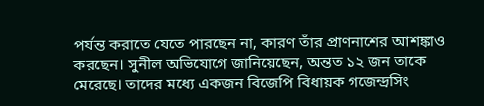পর্যন্ত করাতে যেতে পারছেন না, কারণ তাঁর প্রাণনাশের আশঙ্কাও করছেন। সুনীল অভিযোগে জানিয়েছেন, অন্তত ১২ জন তাকে মেরেছে। তাদের মধ্যে একজন বিজেপি বিধায়ক গজেন্দ্রসিং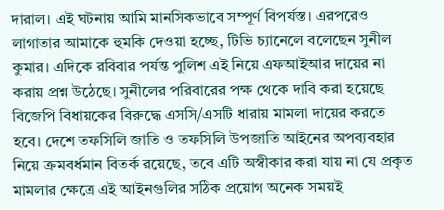দারাল। এই ঘটনায় আমি মানসিকভাবে সম্পূর্ণ বিপর্যস্ত। এরপরেও লাগাতার আমাকে হুমকি দেওয়া হচ্ছে, টিভি চ্যানেলে বলেছেন সুনীল কুমার। এদিকে রবিবার পর্যন্ত পুলিশ এই নিয়ে এফআইআর দায়ের না করায় প্রশ্ন উঠেছে। সুনীলের পরিবারের পক্ষ থেকে দাবি করা হয়েছে বিজেপি বিধায়কের বিরুদ্ধে এসসি/এসটি ধারায় মামলা দায়ের করতে হবে। দেশে তফসিলি জাতি ও তফসিলি উপজাতি আইনের অপব্যবহার নিয়ে ক্রমবর্ধমান বিতর্ক রয়েছে, তবে এটি অস্বীকার করা যায় না যে প্রকৃত মামলার ক্ষেত্রে এই আইনগুলির সঠিক প্রয়োগ অনেক সময়ই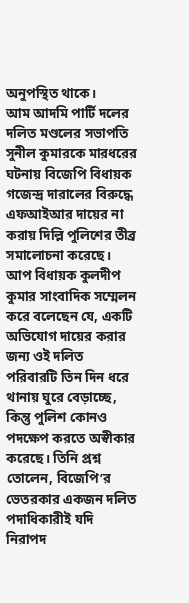অনুপস্থিত থাকে।
আম আদমি পার্টি দলের দলিত মণ্ডলের সভাপতি সুনীল কুমারকে মারধরের ঘটনায় বিজেপি বিধায়ক গজেন্দ্র দারালের বিরুদ্ধে এফআইআর দায়ের না করায় দিল্লি পুলিশের তীব্র সমালোচনা করেছে। আপ বিধায়ক কুলদীপ কুমার সাংবাদিক সম্মেলন করে বলেছেন যে, একটি অভিযোগ দায়ের করার জন্য ওই দলিত পরিবারটি তিন দিন ধরে থানায় ঘুরে বেড়াচ্ছে, কিন্তু পুলিশ কোনও পদক্ষেপ করতে অস্বীকার করেছে। তিনি প্রশ্ন তোলেন, বিজেপি’র ভেতরকার একজন দলিত পদাধিকারীই যদি নিরাপদ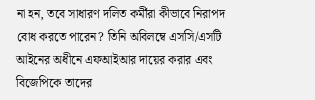না হন, তবে সাধারণ দলিত কর্মীরা কীভাবে নিরাপদ বোধ করতে পারেন? তিনি অবিলম্বে এসসি/এসটি আইনের অধীনে এফআইআর দায়ের করার এবং বিজেপিকে তাদের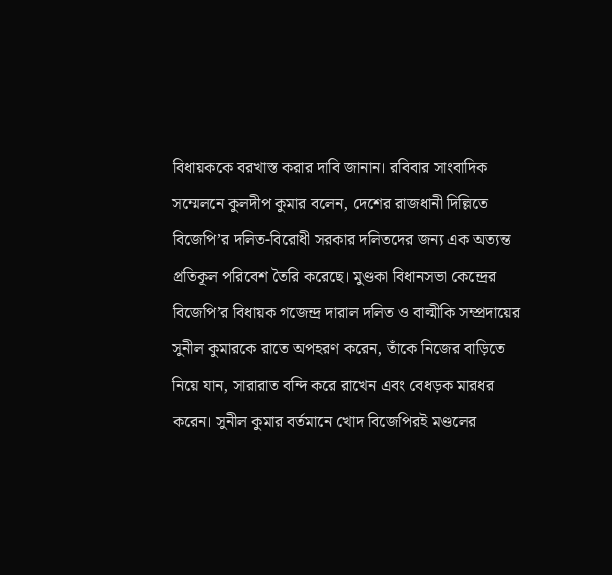বিধায়ককে বরখাস্ত করার দাবি জানান। রবিবার সাংবাদিক সম্মেলনে কুলদীপ কুমার বলেন, দেশের রাজধানী দিল্লিতে বিজেপি’র দলিত-বিরোধী সরকার দলিতদের জন্য এক অত্যন্ত প্রতিকূল পরিবেশ তৈরি করেছে। মুণ্ডকা বিধানসভা কেন্দ্রের বিজেপি’র বিধায়ক গজেন্দ্র দারাল দলিত ও বাল্মীকি সম্প্রদায়ের সুনীল কুমারকে রাতে অপহরণ করেন, তাঁকে নিজের বাড়িতে নিয়ে যান, সারারাত বন্দি করে রাখেন এবং বেধড়ক মারধর করেন। সুনীল কুমার বর্তমানে খোদ বিজেপিরই মণ্ডলের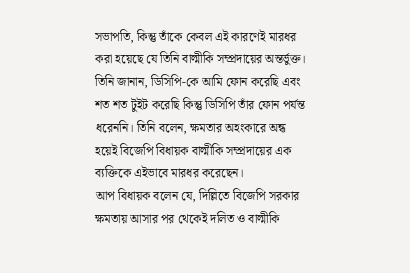সভাপতি, কিন্তু তাঁকে কেবল এই কারণেই মারধর করা হয়েছে যে তিনি বাল্মীকি সম্প্রদায়ের অন্তর্ভুক্ত। তিনি জানান, ডিসিপি-কে আমি ফোন করেছি এবং শত শত টুইট করেছি কিন্তু ডিসিপি তাঁর ফোন পর্যন্ত ধরেননি। তিনি বলেন, ক্ষমতার অহংকারে অন্ধ হয়েই বিজেপি বিধায়ক বাল্মীকি সম্প্রদায়ের এক ব্যক্তিকে এইভাবে মারধর করেছেন।
আপ বিধায়ক বলেন যে, দিল্লিতে বিজেপি সরকার ক্ষমতায় আসার পর থেকেই দলিত ও বাল্মীকি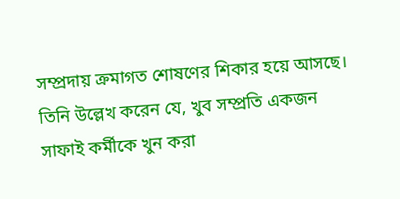সম্প্রদায় ক্রমাগত শোষণের শিকার হয়ে আসছে। তিনি উল্লেখ করেন যে, খুব সম্প্রতি একজন সাফাই কর্মীকে খুন করা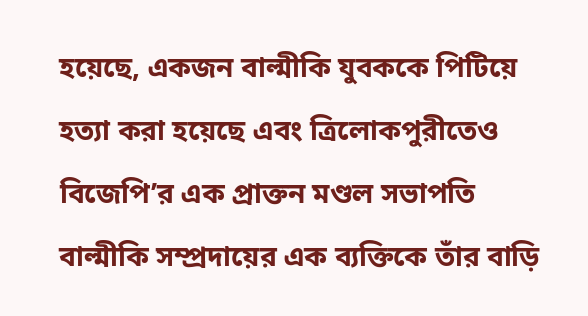হয়েছে, একজন বাল্মীকি যুবককে পিটিয়ে হত্যা করা হয়েছে এবং ত্রিলোকপুরীতেও বিজেপি’র এক প্রাক্তন মণ্ডল সভাপতি বাল্মীকি সম্প্রদায়ের এক ব্যক্তিকে তাঁর বাড়ি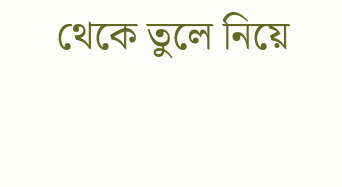থেকে তুলে নিয়ে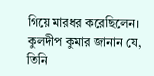গিয়ে মারধর করেছিলেন। কুলদীপ কুমার জানান যে, তিনি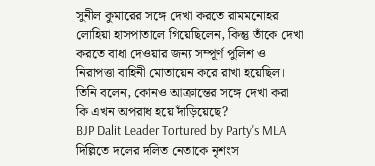সুনীল কুমারের সঙ্গে দেখা করতে রামমনোহর লোহিয়া হাসপাতালে গিয়েছিলেন, কিন্তু তাঁকে দেখা করতে বাধা দেওয়ার জন্য সম্পূর্ণ পুলিশ ও নিরাপত্তা বাহিনী মোতায়েন করে রাখা হয়েছিল। তিনি বলেন, কোনও আক্রান্তের সঙ্গে দেখা করা কি এখন অপরাধ হয়ে দাঁড়িয়েছে?
BJP Dalit Leader Tortured by Party's MLA
দিল্লিতে দলের দলিত নেতাকে নৃশংস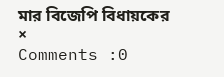মার বিজেপি বিধায়কের
×
Comments :0